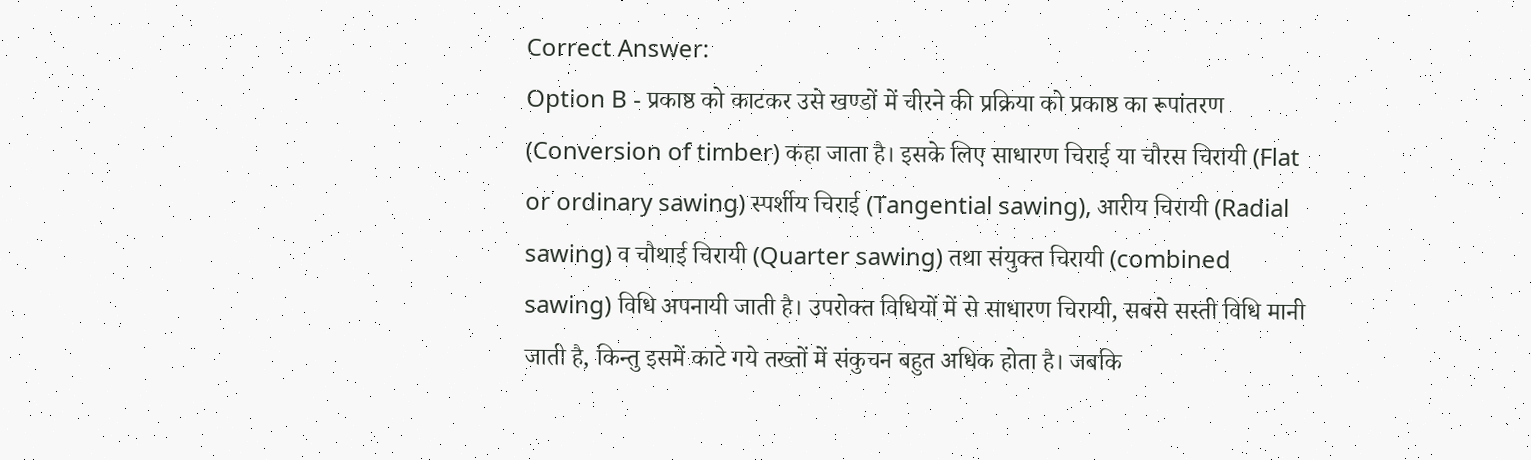Correct Answer:
Option B - प्रकाष्ठ को काटकर उसे खण्डों में चीरने की प्रक्रिया को प्रकाष्ठ का रूपांतरण (Conversion of timber) कहा जाता है। इसके लिए साधारण चिराई या चौरस चिरायी (Flat or ordinary sawing) स्पर्शीय चिराई (Tangential sawing), आरीय चिरायी (Radial sawing) व चौथाई चिरायी (Quarter sawing) तथा संयुक्त चिरायी (combined sawing) विधि अपनायी जाती है। उपरोक्त विधियों में से साधारण चिरायी, सबसे सस्ती विधि मानी जाती है, किन्तु इसमें काटे गये तख्तों में संकुचन बहुत अधिक होता है। जबकि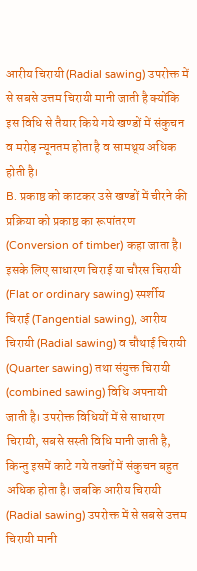आरीय चिरायी (Radial sawing) उपरोक्त में से सबसे उत्तम चिरायी मानी जाती है क्योंकि इस विधि से तैयार किये गये खण्डों में संकुचन व मरोड़ न्यूनतम होता है व सामथ्र्य अधिक होती है।
B. प्रकाष्ठ को काटकर उसे खण्डों में चीरने की प्रक्रिया को प्रकाष्ठ का रूपांतरण (Conversion of timber) कहा जाता है। इसके लिए साधारण चिराई या चौरस चिरायी (Flat or ordinary sawing) स्पर्शीय चिराई (Tangential sawing), आरीय चिरायी (Radial sawing) व चौथाई चिरायी (Quarter sawing) तथा संयुक्त चिरायी (combined sawing) विधि अपनायी जाती है। उपरोक्त विधियों में से साधारण चिरायी, सबसे सस्ती विधि मानी जाती है, किन्तु इसमें काटे गये तख्तों में संकुचन बहुत अधिक होता है। जबकि आरीय चिरायी (Radial sawing) उपरोक्त में से सबसे उत्तम चिरायी मानी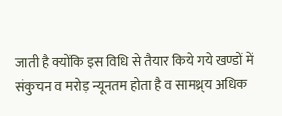जाती है क्योंकि इस विधि से तैयार किये गये खण्डों में संकुचन व मरोड़ न्यूनतम होता है व सामथ्र्य अधिक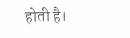होती है।